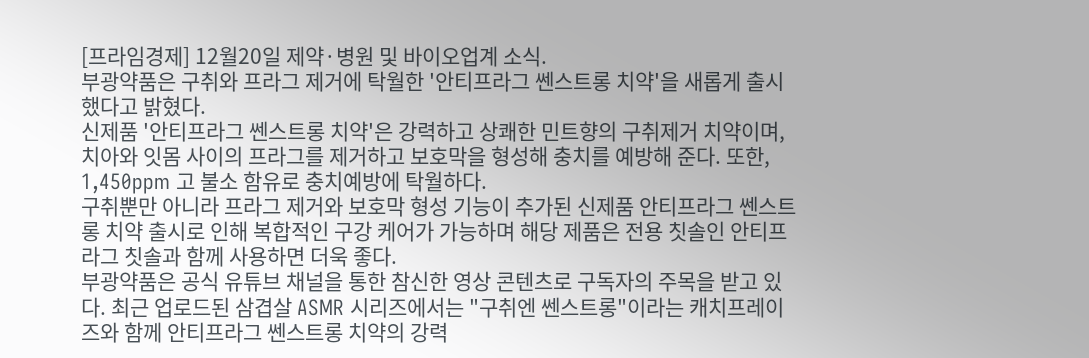[프라임경제] 12월20일 제약·병원 및 바이오업계 소식.
부광약품은 구취와 프라그 제거에 탁월한 '안티프라그 쎈스트롱 치약'을 새롭게 출시했다고 밝혔다.
신제품 '안티프라그 쎈스트롱 치약'은 강력하고 상쾌한 민트향의 구취제거 치약이며, 치아와 잇몸 사이의 프라그를 제거하고 보호막을 형성해 충치를 예방해 준다. 또한, 1,450ppm 고 불소 함유로 충치예방에 탁월하다.
구취뿐만 아니라 프라그 제거와 보호막 형성 기능이 추가된 신제품 안티프라그 쎈스트롱 치약 출시로 인해 복합적인 구강 케어가 가능하며 해당 제품은 전용 칫솔인 안티프라그 칫솔과 함께 사용하면 더욱 좋다.
부광약품은 공식 유튜브 채널을 통한 참신한 영상 콘텐츠로 구독자의 주목을 받고 있다. 최근 업로드된 삼겹살 ASMR 시리즈에서는 "구취엔 쎈스트롱"이라는 캐치프레이즈와 함께 안티프라그 쎈스트롱 치약의 강력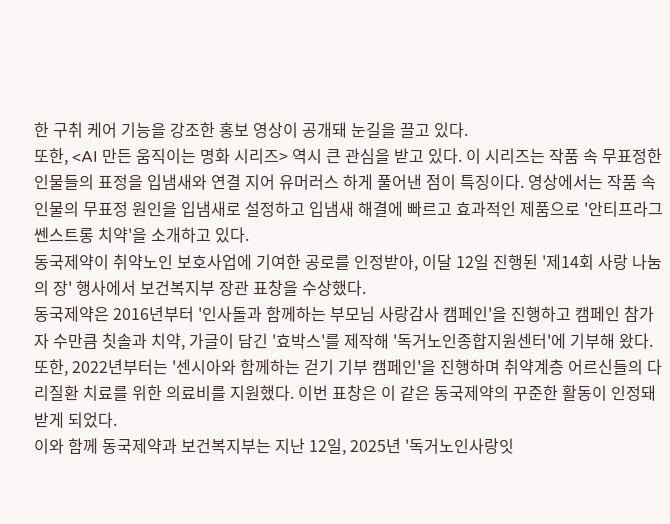한 구취 케어 기능을 강조한 홍보 영상이 공개돼 눈길을 끌고 있다.
또한, <AI 만든 움직이는 명화 시리즈> 역시 큰 관심을 받고 있다. 이 시리즈는 작품 속 무표정한 인물들의 표정을 입냄새와 연결 지어 유머러스 하게 풀어낸 점이 특징이다. 영상에서는 작품 속 인물의 무표정 원인을 입냄새로 설정하고 입냄새 해결에 빠르고 효과적인 제품으로 '안티프라그 쎈스트롱 치약'을 소개하고 있다.
동국제약이 취약노인 보호사업에 기여한 공로를 인정받아, 이달 12일 진행된 '제14회 사랑 나눔의 장' 행사에서 보건복지부 장관 표창을 수상했다.
동국제약은 2016년부터 '인사돌과 함께하는 부모님 사랑감사 캠페인'을 진행하고 캠페인 참가자 수만큼 칫솔과 치약, 가글이 담긴 '효박스'를 제작해 '독거노인종합지원센터'에 기부해 왔다. 또한, 2022년부터는 '센시아와 함께하는 걷기 기부 캠페인'을 진행하며 취약계층 어르신들의 다리질환 치료를 위한 의료비를 지원했다. 이번 표창은 이 같은 동국제약의 꾸준한 활동이 인정돼 받게 되었다.
이와 함께 동국제약과 보건복지부는 지난 12일, 2025년 '독거노인사랑잇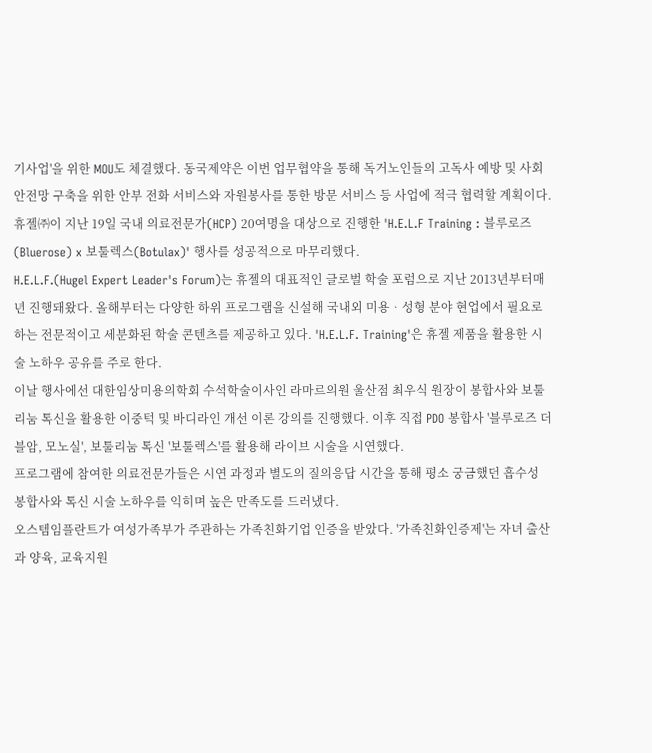기사업'을 위한 MOU도 체결했다. 동국제약은 이번 업무협약을 통해 독거노인들의 고독사 예방 및 사회안전망 구축을 위한 안부 전화 서비스와 자원봉사를 통한 방문 서비스 등 사업에 적극 협력할 계획이다.
휴젤㈜이 지난 19일 국내 의료전문가(HCP) 20여명을 대상으로 진행한 'H.E.L.F Training : 블루로즈(Bluerose) x 보툴렉스(Botulax)' 행사를 성공적으로 마무리했다.
H.E.L.F.(Hugel Expert Leader's Forum)는 휴젤의 대표적인 글로벌 학술 포럼으로 지난 2013년부터매년 진행돼왔다. 올해부터는 다양한 하위 프로그램을 신설해 국내외 미용ᆞ성형 분야 현업에서 필요로 하는 전문적이고 세분화된 학술 콘텐츠를 제공하고 있다. 'H.E.L.F. Training'은 휴젤 제품을 활용한 시술 노하우 공유를 주로 한다.
이날 행사에선 대한임상미용의학회 수석학술이사인 라마르의원 울산점 최우식 원장이 봉합사와 보툴리눔 톡신을 활용한 이중턱 및 바디라인 개선 이론 강의를 진행했다. 이후 직접 PDO 봉합사 '블루로즈 더블암, 모노실', 보툴리눔 톡신 '보툴렉스'를 활용해 라이브 시술을 시연했다.
프로그램에 참여한 의료전문가들은 시연 과정과 별도의 질의응답 시간을 통해 평소 궁금했던 흡수성 봉합사와 톡신 시술 노하우를 익히며 높은 만족도를 드러냈다.
오스템임플란트가 여성가족부가 주관하는 가족친화기업 인증을 받았다. '가족친화인증제'는 자녀 출산과 양육, 교육지원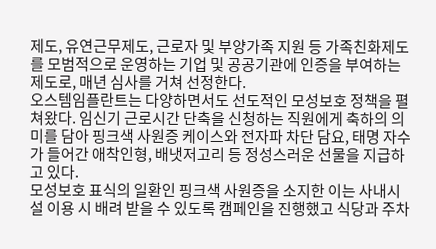제도, 유연근무제도, 근로자 및 부양가족 지원 등 가족친화제도를 모범적으로 운영하는 기업 및 공공기관에 인증을 부여하는 제도로, 매년 심사를 거쳐 선정한다.
오스템임플란트는 다양하면서도 선도적인 모성보호 정책을 펼쳐왔다. 임신기 근로시간 단축을 신청하는 직원에게 축하의 의미를 담아 핑크색 사원증 케이스와 전자파 차단 담요, 태명 자수가 들어간 애착인형, 배냇저고리 등 정성스러운 선물을 지급하고 있다.
모성보호 표식의 일환인 핑크색 사원증을 소지한 이는 사내시설 이용 시 배려 받을 수 있도록 캠페인을 진행했고 식당과 주차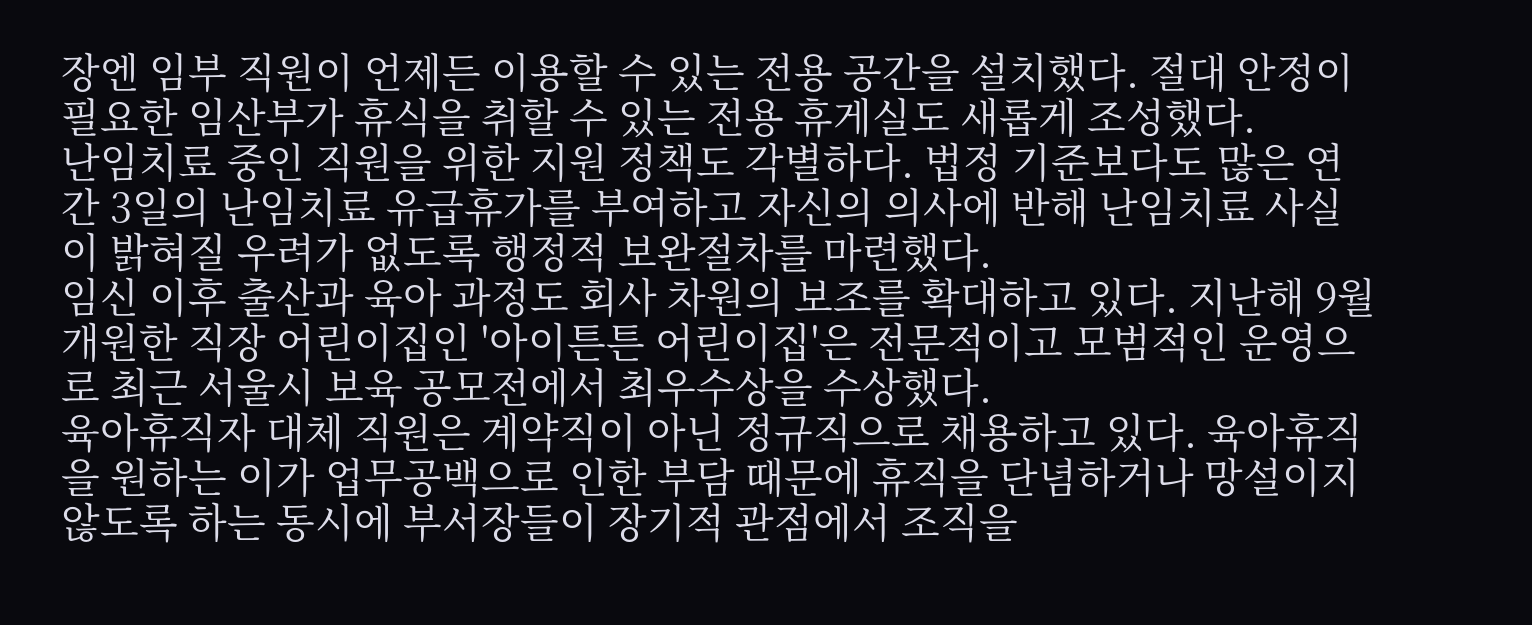장엔 임부 직원이 언제든 이용할 수 있는 전용 공간을 설치했다. 절대 안정이 필요한 임산부가 휴식을 취할 수 있는 전용 휴게실도 새롭게 조성했다.
난임치료 중인 직원을 위한 지원 정책도 각별하다. 법정 기준보다도 많은 연간 3일의 난임치료 유급휴가를 부여하고 자신의 의사에 반해 난임치료 사실이 밝혀질 우려가 없도록 행정적 보완절차를 마련했다.
임신 이후 출산과 육아 과정도 회사 차원의 보조를 확대하고 있다. 지난해 9월 개원한 직장 어린이집인 '아이튼튼 어린이집'은 전문적이고 모범적인 운영으로 최근 서울시 보육 공모전에서 최우수상을 수상했다.
육아휴직자 대체 직원은 계약직이 아닌 정규직으로 채용하고 있다. 육아휴직을 원하는 이가 업무공백으로 인한 부담 때문에 휴직을 단념하거나 망설이지 않도록 하는 동시에 부서장들이 장기적 관점에서 조직을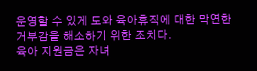운영할 수 있게 도와 육아휴직에 대한 막연한 거부감을 해소하기 위한 조치다.
육아 지원금은 자녀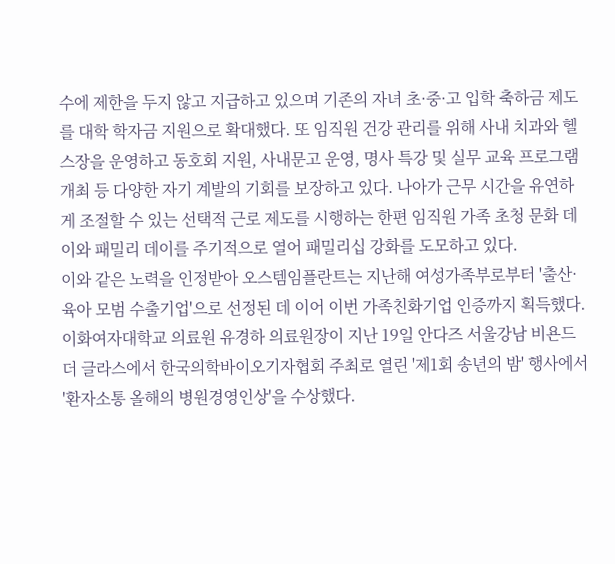수에 제한을 두지 않고 지급하고 있으며 기존의 자녀 초·중·고 입학 축하금 제도를 대학 학자금 지원으로 확대했다. 또 임직원 건강 관리를 위해 사내 치과와 헬스장을 운영하고 동호회 지원, 사내문고 운영, 명사 특강 및 실무 교육 프로그램 개최 등 다양한 자기 계발의 기회를 보장하고 있다. 나아가 근무 시간을 유연하게 조절할 수 있는 선택적 근로 제도를 시행하는 한편 임직원 가족 초청 문화 데이와 패밀리 데이를 주기적으로 열어 패밀리십 강화를 도모하고 있다.
이와 같은 노력을 인정받아 오스템임플란트는 지난해 여성가족부로부터 '출산·육아 모범 수출기업'으로 선정된 데 이어 이번 가족친화기업 인증까지 획득했다.
이화여자대학교 의료원 유경하 의료원장이 지난 19일 안다즈 서울강남 비욘드 더 글라스에서 한국의학바이오기자협회 주최로 열린 '제1회 송년의 밤' 행사에서 '환자소통 올해의 병원경영인상'을 수상했다.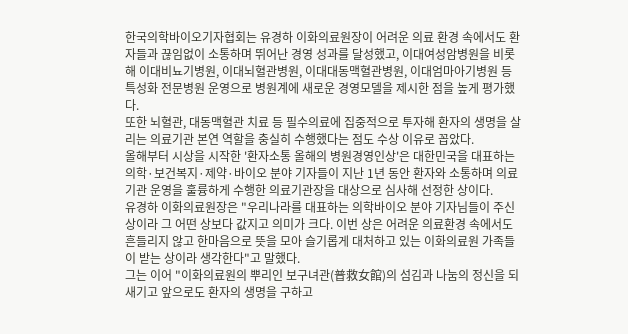한국의학바이오기자협회는 유경하 이화의료원장이 어려운 의료 환경 속에서도 환자들과 끊임없이 소통하며 뛰어난 경영 성과를 달성했고, 이대여성암병원을 비롯해 이대비뇨기병원, 이대뇌혈관병원, 이대대동맥혈관병원, 이대엄마아기병원 등 특성화 전문병원 운영으로 병원계에 새로운 경영모델을 제시한 점을 높게 평가했다.
또한 뇌혈관, 대동맥혈관 치료 등 필수의료에 집중적으로 투자해 환자의 생명을 살리는 의료기관 본연 역할을 충실히 수행했다는 점도 수상 이유로 꼽았다.
올해부터 시상을 시작한 '환자소통 올해의 병원경영인상'은 대한민국을 대표하는 의학·보건복지·제약·바이오 분야 기자들이 지난 1년 동안 환자와 소통하며 의료기관 운영을 훌륭하게 수행한 의료기관장을 대상으로 심사해 선정한 상이다.
유경하 이화의료원장은 "우리나라를 대표하는 의학바이오 분야 기자님들이 주신 상이라 그 어떤 상보다 값지고 의미가 크다. 이번 상은 어려운 의료환경 속에서도 흔들리지 않고 한마음으로 뜻을 모아 슬기롭게 대처하고 있는 이화의료원 가족들이 받는 상이라 생각한다"고 말했다.
그는 이어 "이화의료원의 뿌리인 보구녀관(普救女館)의 섬김과 나눔의 정신을 되새기고 앞으로도 환자의 생명을 구하고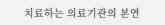치료하는 의료기관의 본연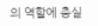의 역할에 충실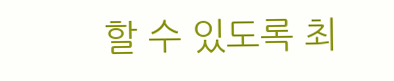할 수 있도록 최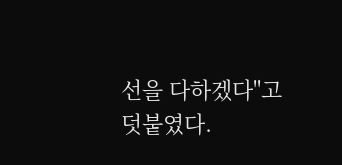선을 다하겠다"고 덧붙였다.